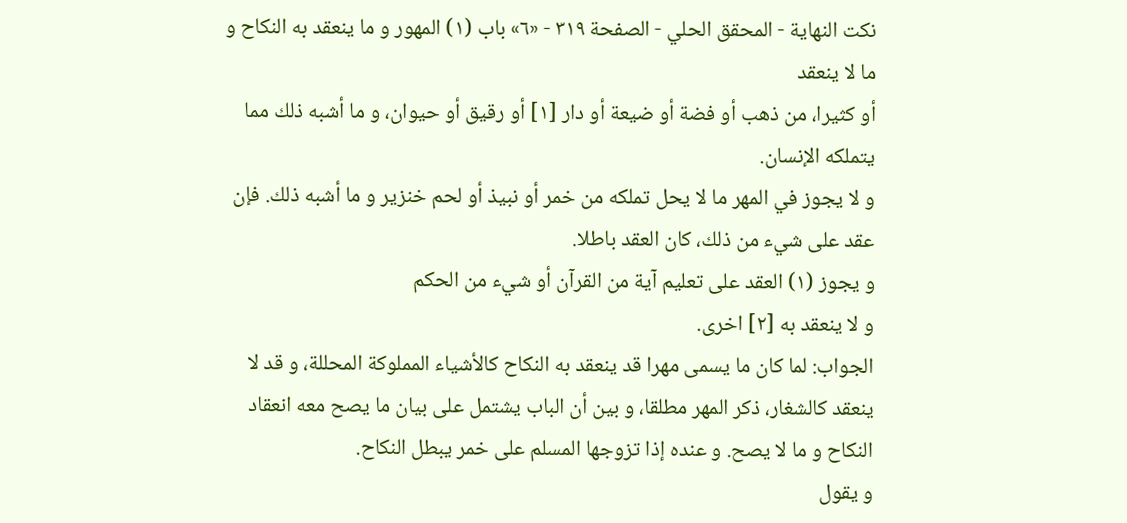نكت النهاية - المحقق الحلي - الصفحة ٣١٩ - «٦» باب (١) المهور و ما ينعقد به النكاح و ما لا ينعقد
أو كثيرا، من ذهب أو فضة أو ضيعة أو دار [١] أو رقيق أو حيوان، و ما أشبه ذلك مما يتملكه الإنسان.
و لا يجوز في المهر ما لا يحل تملكه من خمر أو نبيذ أو لحم خنزير و ما أشبه ذلك. فإن عقد على شيء من ذلك، كان العقد باطلا.
و يجوز (١) العقد على تعليم آية من القرآن أو شيء من الحكم
و لا ينعقد به [٢] اخرى.
الجواب: لما كان ما يسمى مهرا قد ينعقد به النكاح كالأشياء المملوكة المحللة، و قد لا ينعقد كالشغار، ذكر المهر مطلقا، و بين أن الباب يشتمل على بيان ما يصح معه انعقاد النكاح و ما لا يصح. و عنده إذا تزوجها المسلم على خمر يبطل النكاح.
و يقول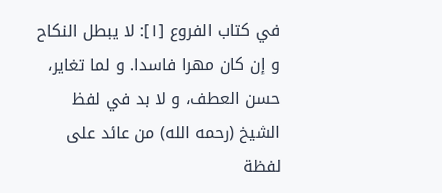في كتاب الفروع [١]: لا يبطل النكاح و إن كان مهرا فاسدا. و لما تغاير، حسن العطف، و لا بد في لفظ الشيخ (رحمه الله) من عائد على لفظة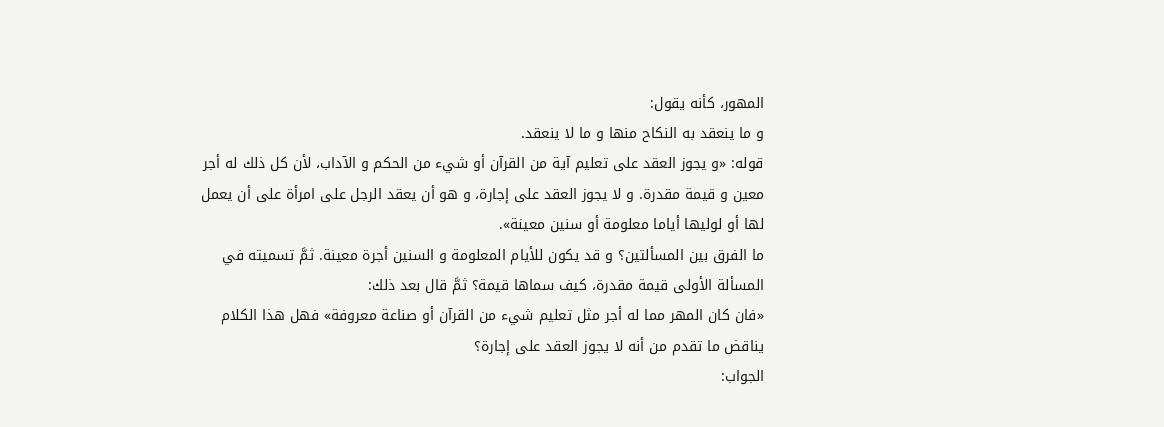المهور، كأنه يقول:
و ما ينعقد به النكاح منها و ما لا ينعقد.
قوله: «و يجوز العقد على تعليم آية من القرآن أو شيء من الحكم و الآداب، لأن كل ذلك له أجر معين و قيمة مقدرة. و لا يجوز العقد على إجارة، و هو أن يعقد الرجل على امرأة على أن يعمل لها أو لوليها أياما معلومة أو سنين معينة».
ما الفرق بين المسألتين؟ و قد يكون للأيام المعلومة و السنين أجرة معينة. ثمَّ تسميته في المسألة الأولى قيمة مقدرة، كيف سماها قيمة؟ ثمَّ قال بعد ذلك:
«فان كان المهر مما له أجر مثل تعليم شيء من القرآن أو صناعة معروفة» فهل هذا الكلام يناقض ما تقدم من أنه لا يجوز العقد على إجارة؟
الجواب: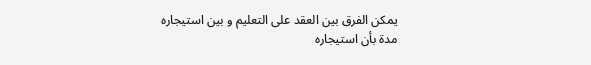يمكن الفرق بين العقد على التعليم و بين استيجاره مدة بأن استيجاره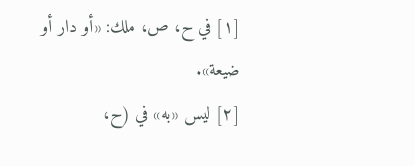[١] في ح، ص، ملك: «أو دار أو ضيعة».
[٢] ليس «به» في (ح،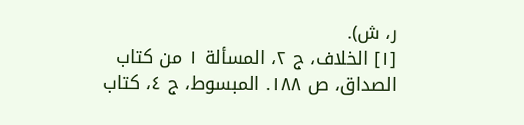ر، ش).
[١] الخلاف، ج ٢، المسألة ١ من كتاب الصداق، ص ١٨٨. المبسوط، ج ٤، كتاب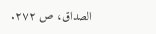الصداق، ص ٢٧٢.